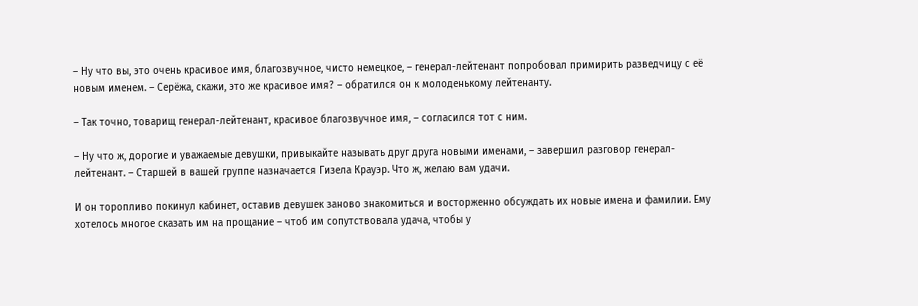– Ну что вы, это очень красивое имя, благозвучное, чисто немецкое, – генерал-лейтенант попробовал примирить разведчицу с её новым именем. – Серёжа, скажи, это же красивое имя? – обратился он к молоденькому лейтенанту.

– Так точно, товарищ генерал-лейтенант, красивое благозвучное имя, – согласился тот с ним.

– Ну что ж, дорогие и уважаемые девушки, привыкайте называть друг друга новыми именами, – завершил разговор генерал-лейтенант. – Старшей в вашей группе назначается Гизела Крауэр. Что ж, желаю вам удачи.

И он торопливо покинул кабинет, оставив девушек заново знакомиться и восторженно обсуждать их новые имена и фамилии. Ему хотелось многое сказать им на прощание – чтоб им сопутствовала удача, чтобы у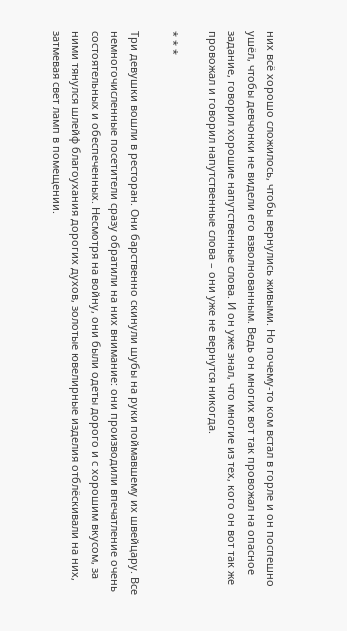них всё хорошо сложилось, чтобы вернулись живыми. Но почему-то ком встал в горле и он поспешно ушёл, чтобы девчонки не видели его взволнованным. Ведь он многих вот так провожал на опасное задание, говорил хорошие напутственные слова. И он уже знал, что многие из тех, кого он вот так же провожал и говорил напутственные слова – они уже не вернутся никогда.

* * *

Три девушки вошли в ресторан. Они барственно скинули шубы на руки поймавшему их швейцару. Все немногочисленные посетители сразу обратили на них внимание: они производили впечатление очень состоятельных и обеспеченных. Несмотря на войну, они были одеты дорого и с хорошим вкусом, за ними тянулся шлейф благоухания дорогих духов, золотые ювелирные изделия отблёскивали на них, затмевая свет ламп в помещении.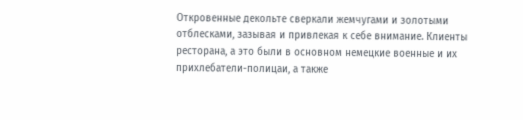Откровенные декольте сверкали жемчугами и золотыми отблесками, зазывая и привлекая к себе внимание. Клиенты ресторана, а это были в основном немецкие военные и их прихлебатели-полицаи, а также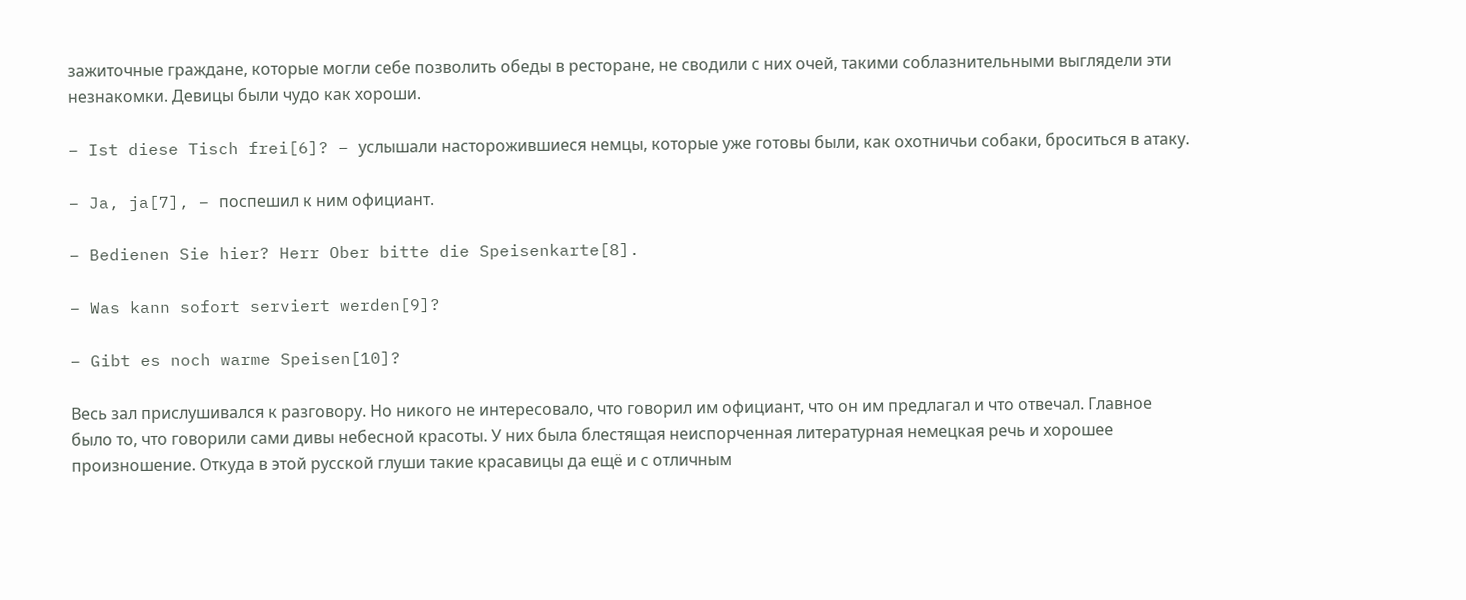зажиточные граждане, которые могли себе позволить обеды в ресторане, не сводили с них очей, такими соблазнительными выглядели эти незнакомки. Девицы были чудо как хороши.

– Ist diese Tisch frei[6]? – услышали насторожившиеся немцы, которые уже готовы были, как охотничьи собаки, броситься в атаку.

– Ja, ja[7], – поспешил к ним официант.

– Bedienen Sie hier? Herr Ober bitte die Speisenkarte[8].

– Was kann sofort serviert werden[9]?

– Gibt es noch warme Speisen[10]?

Весь зал прислушивался к разговору. Но никого не интересовало, что говорил им официант, что он им предлагал и что отвечал. Главное было то, что говорили сами дивы небесной красоты. У них была блестящая неиспорченная литературная немецкая речь и хорошее произношение. Откуда в этой русской глуши такие красавицы да ещё и с отличным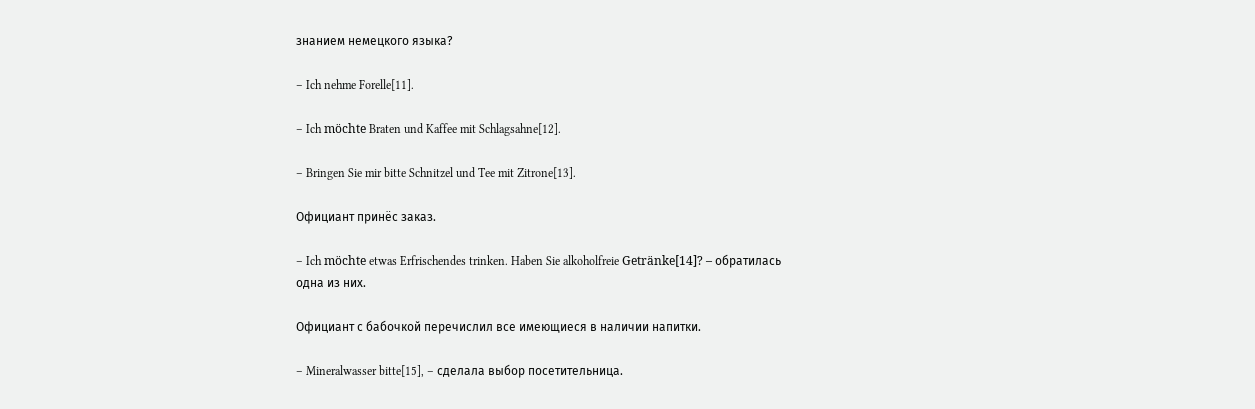знанием немецкого языка?

– Ich nehme Forelle[11].

– Ich möchte Braten und Kaffee mit Schlagsahne[12].

– Bringen Sie mir bitte Schnitzel und Tee mit Zitrone[13].

Официант принёс заказ.

– Ich möchte etwas Erfrischendes trinken. Haben Sie alkoholfreie Getränke[14]? – обратилась одна из них.

Официант с бабочкой перечислил все имеющиеся в наличии напитки.

– Mineralwasser bitte[15], – сделала выбор посетительница.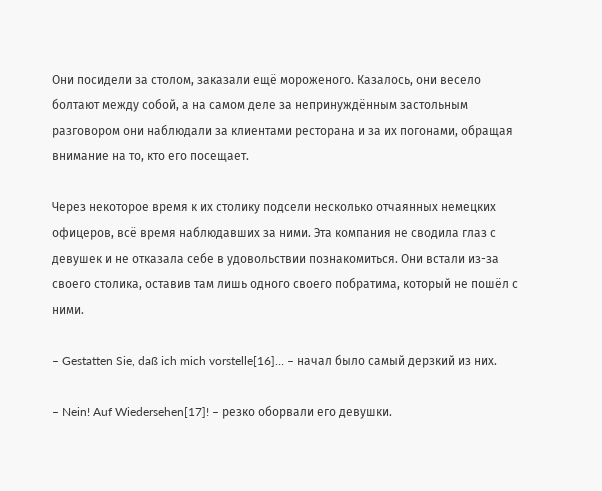Они посидели за столом, заказали ещё мороженого. Казалось, они весело болтают между собой, а на самом деле за непринуждённым застольным разговором они наблюдали за клиентами ресторана и за их погонами, обращая внимание на то, кто его посещает.

Через некоторое время к их столику подсели несколько отчаянных немецких офицеров, всё время наблюдавших за ними. Эта компания не сводила глаз с девушек и не отказала себе в удовольствии познакомиться. Они встали из-за своего столика, оставив там лишь одного своего побратима, который не пошёл с ними.

– Gestatten Sie, daß ich mich vorstelle[16]… – начал было самый дерзкий из них.

– Nein! Auf Wiedersehen[17]! – резко оборвали его девушки.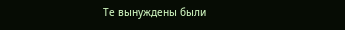Те вынуждены были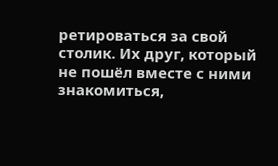ретироваться за свой столик. Их друг, который не пошёл вместе с ними знакомиться,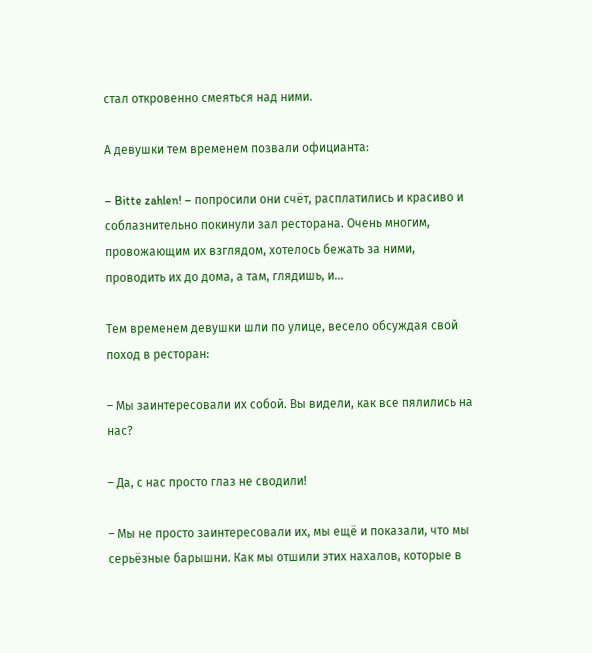стал откровенно смеяться над ними.

А девушки тем временем позвали официанта:

– Bitte zahlen! – попросили они счёт, расплатились и красиво и соблазнительно покинули зал ресторана. Очень многим, провожающим их взглядом, хотелось бежать за ними, проводить их до дома, а там, глядишь, и…

Тем временем девушки шли по улице, весело обсуждая свой поход в ресторан:

– Мы заинтересовали их собой. Вы видели, как все пялились на нас?

– Да, с нас просто глаз не сводили!

– Мы не просто заинтересовали их, мы ещё и показали, что мы серьёзные барышни. Как мы отшили этих нахалов, которые в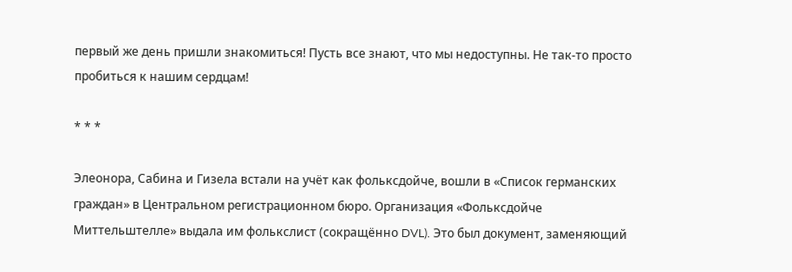первый же день пришли знакомиться! Пусть все знают, что мы недоступны. Не так-то просто пробиться к нашим сердцам!

* * *

Элеонора, Сабина и Гизела встали на учёт как фольксдойче, вошли в «Список германских граждан» в Центральном регистрационном бюро. Организация «Фольксдойче Миттельштелле» выдала им фолькслист (сокращённо DVL). Это был документ, заменяющий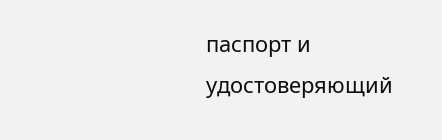паспорт и удостоверяющий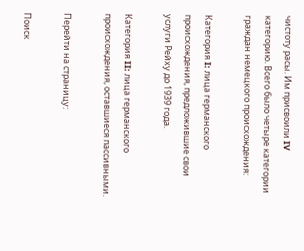чистоту расы. Им присвоили IV категорию. Всего было четыре категории граждан немецкого происхождения:

Категория I: лица германского происхождения, предложившие свои услуги Рейху до 1939 года.

Категория II: лица германского происхождения, оставшиеся пассивными.

Перейти на страницу:

Поиск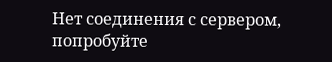Нет соединения с сервером, попробуйте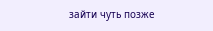зайти чуть позже